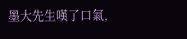墨大先生嘆了口氣,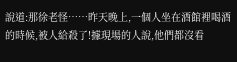說道:那徐老怪……昨天晚上,一個人坐在酒館裡喝酒的時候,被人給殺了!據現場的人說,他們都沒看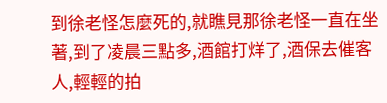到徐老怪怎麼死的,就瞧見那徐老怪一直在坐著,到了凌晨三點多,酒館打烊了,酒保去催客人,輕輕的拍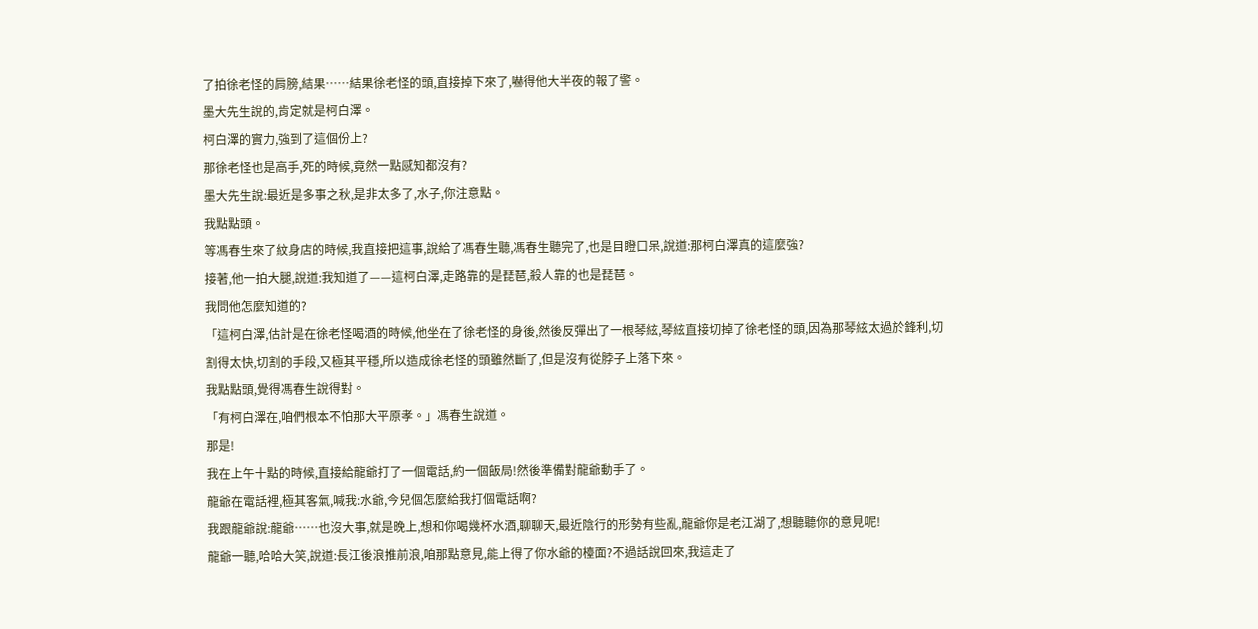了拍徐老怪的肩膀,結果……結果徐老怪的頭,直接掉下來了,嚇得他大半夜的報了警。
墨大先生說的,肯定就是柯白澤。
柯白澤的實力,強到了這個份上?
那徐老怪也是高手,死的時候,竟然一點感知都沒有?
墨大先生說:最近是多事之秋,是非太多了,水子,你注意點。
我點點頭。
等馮春生來了紋身店的時候,我直接把這事,說給了馮春生聽,馮春生聽完了,也是目瞪口呆,說道:那柯白澤真的這麼強?
接著,他一拍大腿,說道:我知道了——這柯白澤,走路靠的是琵琶,殺人靠的也是琵琶。
我問他怎麼知道的?
「這柯白澤,估計是在徐老怪喝酒的時候,他坐在了徐老怪的身後,然後反彈出了一根琴絃,琴絃直接切掉了徐老怪的頭,因為那琴絃太過於鋒利,切割得太快,切割的手段,又極其平穩,所以造成徐老怪的頭雖然斷了,但是沒有從脖子上落下來。
我點點頭,覺得馮春生說得對。
「有柯白澤在,咱們根本不怕那大平原孝。」馮春生說道。
那是!
我在上午十點的時候,直接給龍爺打了一個電話,約一個飯局!然後準備對龍爺動手了。
龍爺在電話裡,極其客氣,喊我:水爺,今兒個怎麼給我打個電話啊?
我跟龍爺說:龍爺……也沒大事,就是晚上,想和你喝幾杯水酒,聊聊天,最近陰行的形勢有些亂,龍爺你是老江湖了,想聽聽你的意見呢!
龍爺一聽,哈哈大笑,說道:長江後浪推前浪,咱那點意見,能上得了你水爺的檯面?不過話說回來,我這走了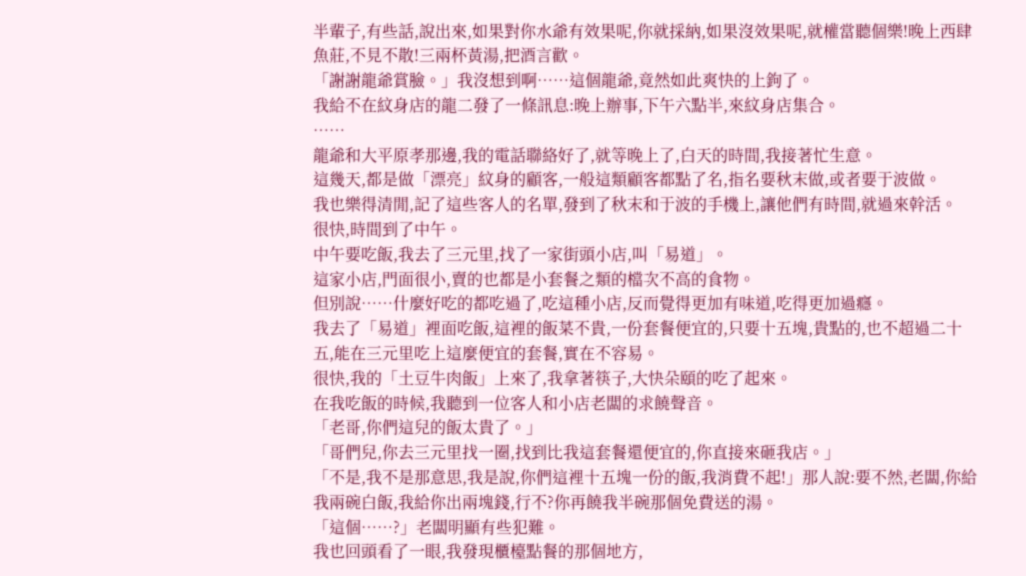半輩子,有些話,說出來,如果對你水爺有效果呢,你就採納,如果沒效果呢,就權當聽個樂!晚上西肆魚莊,不見不散!三兩杯黃湯,把酒言歡。
「謝謝龍爺賞臉。」我沒想到啊……這個龍爺,竟然如此爽快的上鉤了。
我給不在紋身店的龍二發了一條訊息:晚上辦事,下午六點半,來紋身店集合。
……
龍爺和大平原孝那邊,我的電話聯絡好了,就等晚上了,白天的時間,我接著忙生意。
這幾天,都是做「漂亮」紋身的顧客,一般這類顧客都點了名,指名要秋末做,或者要于波做。
我也樂得清閒,記了這些客人的名單,發到了秋末和于波的手機上,讓他們有時間,就過來幹活。
很快,時間到了中午。
中午要吃飯,我去了三元里,找了一家街頭小店,叫「易道」。
這家小店,門面很小,賣的也都是小套餐之類的檔次不高的食物。
但別說……什麼好吃的都吃過了,吃這種小店,反而覺得更加有味道,吃得更加過癮。
我去了「易道」裡面吃飯,這裡的飯菜不貴,一份套餐便宜的,只要十五塊,貴點的,也不超過二十五,能在三元里吃上這麼便宜的套餐,實在不容易。
很快,我的「土豆牛肉飯」上來了,我拿著筷子,大快朵頤的吃了起來。
在我吃飯的時候,我聽到一位客人和小店老闆的求饒聲音。
「老哥,你們這兒的飯太貴了。」
「哥們兒,你去三元里找一圈,找到比我這套餐還便宜的,你直接來砸我店。」
「不是,我不是那意思,我是說,你們這裡十五塊一份的飯,我消費不起!」那人說:要不然,老闆,你給我兩碗白飯,我給你出兩塊錢,行不?你再饒我半碗那個免費送的湯。
「這個……?」老闆明顯有些犯難。
我也回頭看了一眼,我發現櫃檯點餐的那個地方,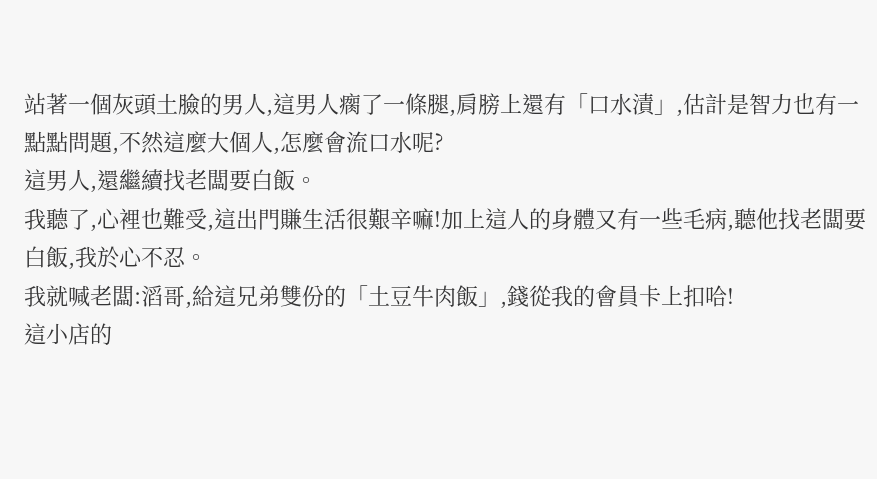站著一個灰頭土臉的男人,這男人瘸了一條腿,肩膀上還有「口水漬」,估計是智力也有一點點問題,不然這麼大個人,怎麼會流口水呢?
這男人,還繼續找老闆要白飯。
我聽了,心裡也難受,這出門賺生活很艱辛嘛!加上這人的身體又有一些毛病,聽他找老闆要白飯,我於心不忍。
我就喊老闆:滔哥,給這兄弟雙份的「土豆牛肉飯」,錢從我的會員卡上扣哈!
這小店的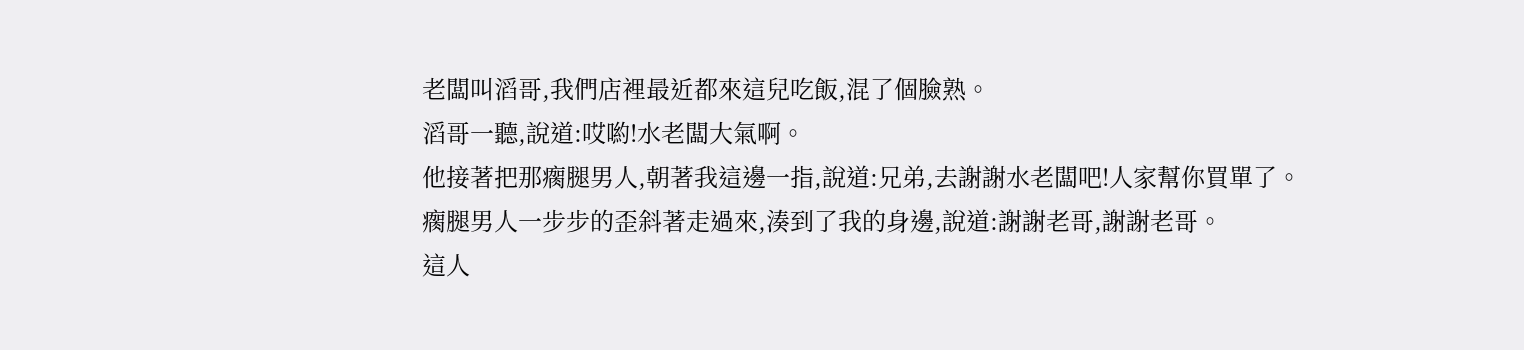老闆叫滔哥,我們店裡最近都來這兒吃飯,混了個臉熟。
滔哥一聽,說道:哎喲!水老闆大氣啊。
他接著把那瘸腿男人,朝著我這邊一指,說道:兄弟,去謝謝水老闆吧!人家幫你買單了。
瘸腿男人一步步的歪斜著走過來,湊到了我的身邊,說道:謝謝老哥,謝謝老哥。
這人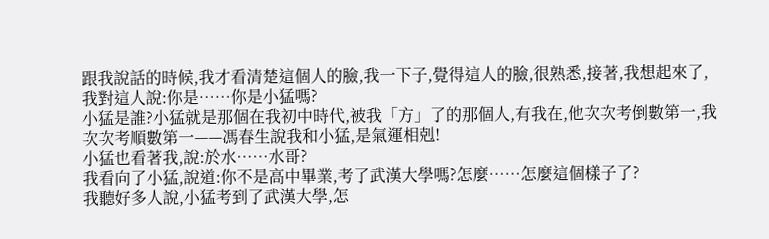跟我說話的時候,我才看清楚這個人的臉,我一下子,覺得這人的臉,很熟悉,接著,我想起來了,我對這人說:你是……你是小猛嗎?
小猛是誰?小猛就是那個在我初中時代,被我「方」了的那個人,有我在,他次次考倒數第一,我次次考順數第一——馮春生說我和小猛,是氣運相剋!
小猛也看著我,說:於水……水哥?
我看向了小猛,說道:你不是高中畢業,考了武漢大學嗎?怎麼……怎麼這個樣子了?
我聽好多人說,小猛考到了武漢大學,怎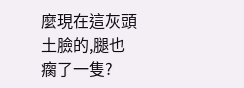麼現在這灰頭土臉的,腿也瘸了一隻?